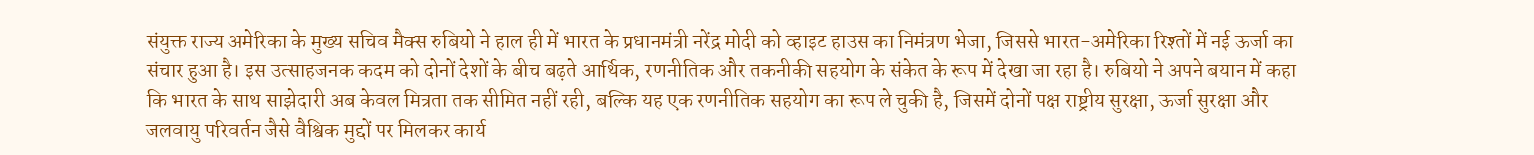संयुक्त राज्य अमेरिका के मुख्य सचिव मैक्स रुबियो ने हाल ही में भारत के प्रधानमंत्री नरेंद्र मोदी को व्हाइट हाउस का निमंत्रण भेजा, जिससे भारत-अमेरिका रिश्तों में नई ऊर्जा का संचार हुआ है। इस उत्साहजनक कदम को दोनों देशों के बीच बढ़ते आर्थिक, रणनीतिक और तकनीकी सहयोग के संकेत के रूप में देखा जा रहा है। रुबियो ने अपने बयान में कहा कि भारत के साथ साझेदारी अब केवल मित्रता तक सीमित नहीं रही, बल्कि यह एक रणनीतिक सहयोग का रूप ले चुकी है, जिसमें दोनों पक्ष राष्ट्रीय सुरक्षा, ऊर्जा सुरक्षा और जलवायु परिवर्तन जैसे वैश्विक मुद्दों पर मिलकर कार्य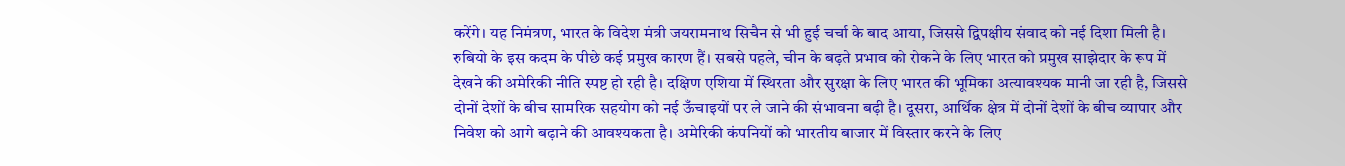करेंगे। यह निमंत्रण, भारत के विदेश मंत्री जयरामनाथ सिचैन से भी हुई चर्चा के बाद आया, जिससे द्विपक्षीय संवाद को नई दिशा मिली है। रुबियो के इस कदम के पीछे कई प्रमुख कारण हैं। सबसे पहले, चीन के बढ़ते प्रभाव को रोकने के लिए भारत को प्रमुख साझेदार के रूप में देखने की अमेरिकी नीति स्पष्ट हो रही है। दक्षिण एशिया में स्थिरता और सुरक्षा के लिए भारत की भूमिका अत्यावश्यक मानी जा रही है, जिससे दोनों देशों के बीच सामरिक सहयोग को नई ऊँचाइयों पर ले जाने की संभावना बढ़ी है। दूसरा, आर्थिक क्षेत्र में दोनों देशों के बीच व्यापार और निवेश को आगे बढ़ाने की आवश्यकता है। अमेरिकी कंपनियों को भारतीय बाजार में विस्तार करने के लिए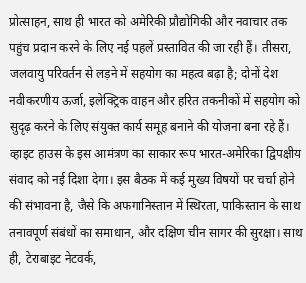प्रोत्साहन, साथ ही भारत को अमेरिकी प्रौद्योगिकी और नवाचार तक पहुंच प्रदान करने के लिए नई पहलें प्रस्तावित की जा रही हैं। तीसरा, जलवायु परिवर्तन से लड़ने में सहयोग का महत्व बढ़ा है; दोनों देश नवीकरणीय ऊर्जा, इलेक्ट्रिक वाहन और हरित तकनीकों में सहयोग को सुदृढ़ करने के लिए संयुक्त कार्य समूह बनाने की योजना बना रहे हैं। व्हाइट हाउस के इस आमंत्रण का साकार रूप भारत-अमेरिका द्विपक्षीय संवाद को नई दिशा देगा। इस बैठक में कई मुख्य विषयों पर चर्चा होने की संभावना है, जैसे कि अफगानिस्तान में स्थिरता, पाकिस्तान के साथ तनावपूर्ण संबंधों का समाधान, और दक्षिण चीन सागर की सुरक्षा। साथ ही, टेराबाइट नेटवर्क,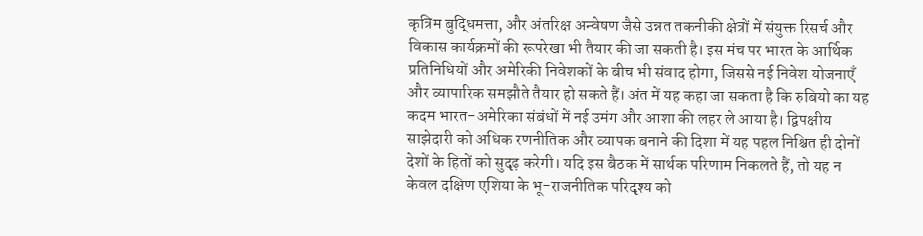कृत्रिम बुद्धिमत्ता, और अंतरिक्ष अन्वेषण जैसे उन्नत तकनीकी क्षेत्रों में संयुक्त रिसर्च और विकास कार्यक्रमों की रूपरेखा भी तैयार की जा सकती है। इस मंच पर भारत के आर्थिक प्रतिनिधियों और अमेरिकी निवेशकों के बीच भी संवाद होगा, जिससे नई निवेश योजनाएँ और व्यापारिक समझौते तैयार हो सकते हैं। अंत में यह कहा जा सकता है कि रुबियो का यह कदम भारत-अमेरिका संबंधों में नई उमंग और आशा की लहर ले आया है। द्विपक्षीय साझेदारी को अधिक रणनीतिक और व्यापक बनाने की दिशा में यह पहल निश्चित ही दोनों देशों के हितों को सुदृढ़ करेगी। यदि इस बैठक में सार्थक परिणाम निकलते हैं, तो यह न केवल दक्षिण एशिया के भू-राजनीतिक परिदृश्य को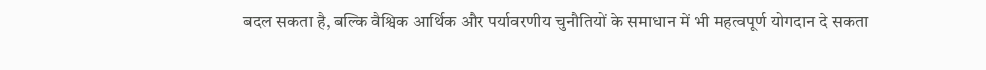बदल सकता है, बल्कि वैश्विक आर्थिक और पर्यावरणीय चुनौतियों के समाधान में भी महत्वपूर्ण योगदान दे सकता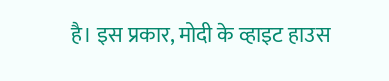है। इस प्रकार, मोदी के व्हाइट हाउस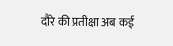दौरे की प्रतीक्षा अब कई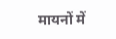मायनों में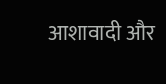आशावादी और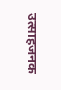उत्साहजनक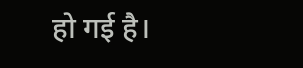हो गई है।